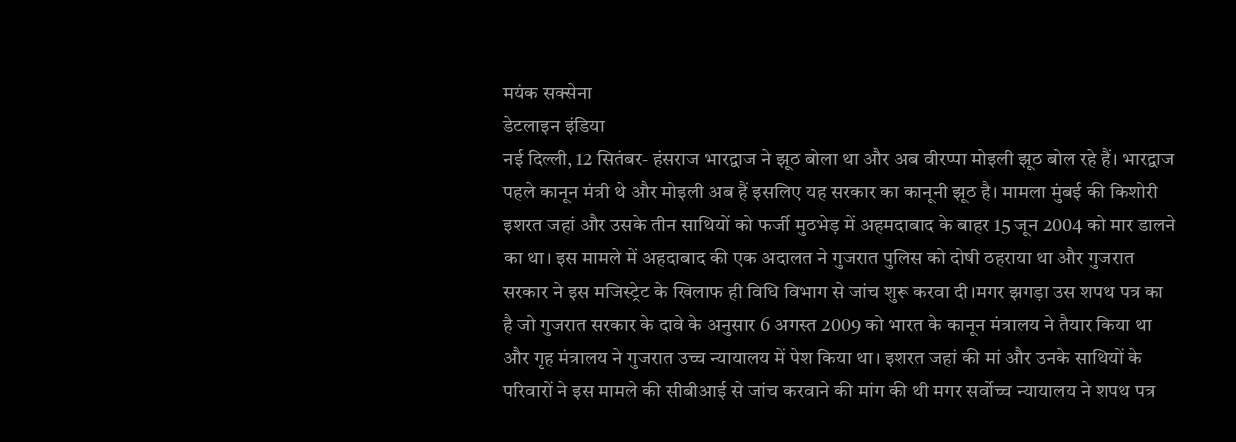मयंक सक्सेना
डेटलाइन इंडिया
नई दिल्ली, 12 सितंबर- हंसराज भारद्वाज ने झूठ बोला था और अब वीरप्पा मोइली झूठ बोल रहे हैं। भारद्वाज पहले कानून मंत्री थे और मोइली अब हैं इसलिए यह सरकार का कानूनी झूठ है। मामला मुंबई की किशोरी इशरत जहां और उसके तीन साथियों को फर्जी मुठभेड़ में अहमदाबाद के बाहर 15 जून 2004 को मार डालने का था। इस मामले में अहदाबाद की एक अदालत ने गुजरात पुलिस को दोषी ठहराया था और गुजरात सरकार ने इस मजिस्ट्रेट के खिलाफ ही विधि विभाग से जांच शुरू करवा दी।मगर झगड़ा उस शपथ पत्र का है जो गुजरात सरकार के दावे के अनुसार 6 अगस्त 2009 को भारत के कानून मंत्रालय ने तैयार किया था और गृह मंत्रालय ने गुजरात उच्च न्यायालय में पेश किया था। इशरत जहां की मां और उनके साथियों के परिवारों ने इस मामले की सीबीआई से जांच करवाने की मांग की थी मगर सर्वोच्च न्यायालय ने शपथ पत्र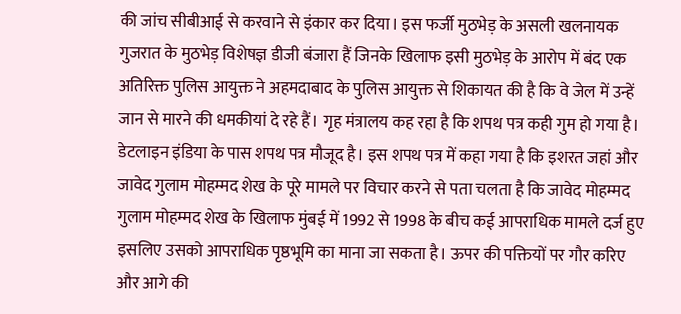की जांच सीबीआई से करवाने से इंकार कर दिया। इस फर्जी मुठभेड़ के असली खलनायक गुजरात के मुठभेड़ विशेषज्ञ डीजी बंजारा हैं जिनके खिलाफ इसी मुठभेड़ के आरोप में बंद एक अतिरिक्त पुलिस आयुक्त ने अहमदाबाद के पुलिस आयुक्त से शिकायत की है कि वे जेल में उन्हें जान से मारने की धमकीयां दे रहे हैं। गृह मंत्रालय कह रहा है कि शपथ पत्र कही गुम हो गया है। डेटलाइन इंडिया के पास शपथ पत्र मौजूद है। इस शपथ पत्र में कहा गया है कि इशरत जहां और जावेद गुलाम मोहम्मद शेख के पूरे मामले पर विचार करने से पता चलता है कि जावेद मोहम्मद गुलाम मोहम्मद शेख के खिलाफ मुंबई में 1992 से 1998 के बीच कई आपराधिक मामले दर्ज हुए इसलिए उसको आपराधिक पृष्ठभूमि का माना जा सकता है। ऊपर की पक्तियों पर गौर करिए और आगे की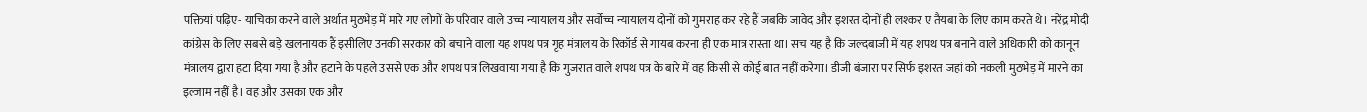पक्तियां पढ़िए- याचिका करने वाले अर्थात मुठभेड़ में मारे गए लोगों के परिवार वाले उच्च न्यायालय और सर्वोच्च न्यायालय दोनों को गुमराह कर रहे हैं जबकि जावेद और इशरत दोनों ही लश्कर ए तैयबा के लिए काम करते थे। नरेंद्र मोदी कांग्रेस के लिए सबसे बड़े खलनायक हैं इसीलिए उनकी सरकार को बचाने वाला यह शपथ पत्र गृह मंत्रालय के रिकॉर्ड से गायब करना ही एक मात्र रास्ता था। सच यह है कि जल्दबाजी में यह शपथ पत्र बनाने वाले अधिकारी को कानून मंत्रालय द्वारा हटा दिया गया है और हटाने के पहले उससे एक और शपथ पत्र लिखवाया गया है कि गुजरात वाले शपथ पत्र के बारे में वह किसी से कोई बात नहीं करेगा। डीजी बंजारा पर सिर्फ इशरत जहां को नकली मुठभेड़ में मारने का इल्जाम नहीं है। वह और उसका एक और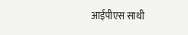आईपीएस साथी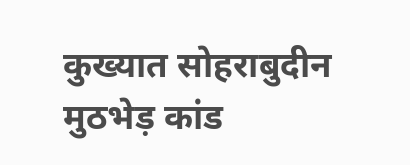कुख्यात सोहराबुदीन मुठभेड़ कांड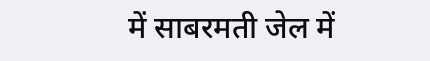में साबरमती जेल में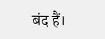बंद हैं।